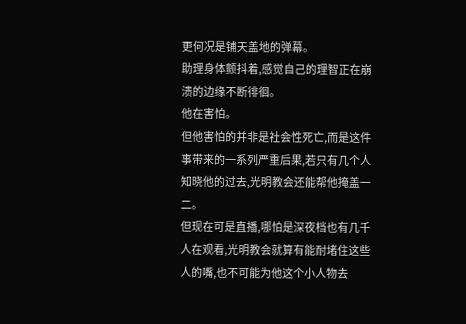更何况是铺天盖地的弹幕。
助理身体颤抖着,感觉自己的理智正在崩溃的边缘不断徘徊。
他在害怕。
但他害怕的并非是社会性死亡,而是这件事带来的一系列严重后果,若只有几个人知晓他的过去,光明教会还能帮他掩盖一二。
但现在可是直播,哪怕是深夜档也有几千人在观看,光明教会就算有能耐堵住这些人的嘴,也不可能为他这个小人物去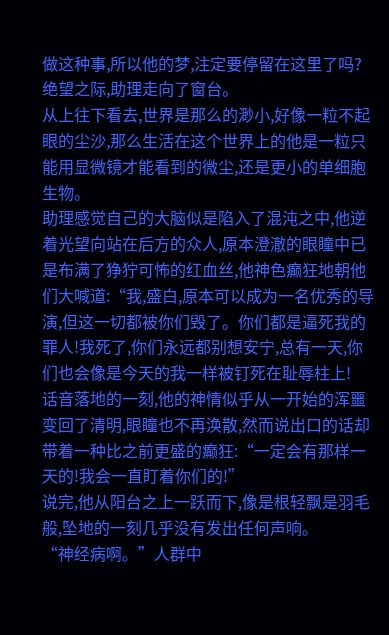做这种事,所以他的梦,注定要停留在这里了吗?
绝望之际,助理走向了窗台。
从上往下看去,世界是那么的渺小,好像一粒不起眼的尘沙,那么生活在这个世界上的他是一粒只能用显微镜才能看到的微尘,还是更小的单细胞生物。
助理感觉自己的大脑似是陷入了混沌之中,他逆着光望向站在后方的众人,原本澄澈的眼瞳中已是布满了狰狞可怖的红血丝,他神色癫狂地朝他们大喊道:“我,盛白,原本可以成为一名优秀的导演,但这一切都被你们毁了。你们都是逼死我的罪人!我死了,你们永远都别想安宁,总有一天,你们也会像是今天的我一样被钉死在耻辱柱上!
话音落地的一刻,他的神情似乎从一开始的浑噩变回了清明,眼瞳也不再涣散,然而说出口的话却带着一种比之前更盛的癫狂:“一定会有那样一天的!我会一直盯着你们的!”
说完,他从阳台之上一跃而下,像是根轻飘是羽毛般,坠地的一刻几乎没有发出任何声响。
“神经病啊。”人群中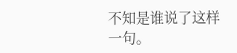不知是谁说了这样一句。